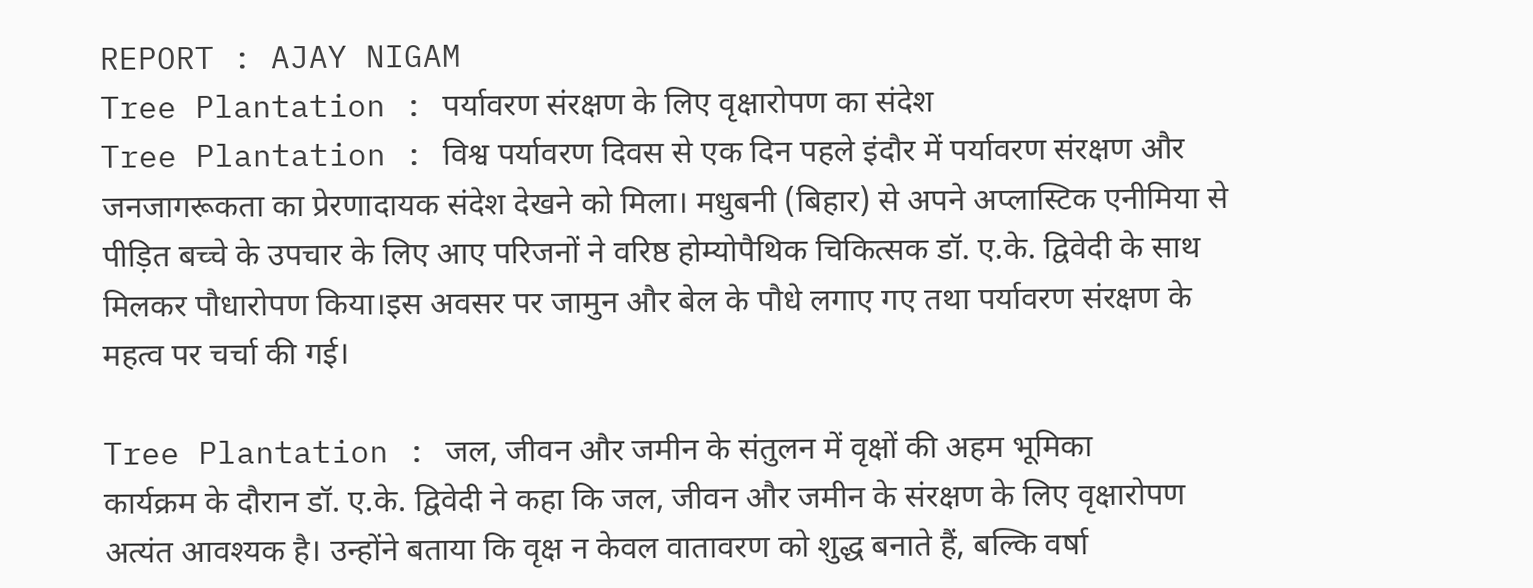REPORT : AJAY NIGAM
Tree Plantation : पर्यावरण संरक्षण के लिए वृक्षारोपण का संदेश
Tree Plantation : विश्व पर्यावरण दिवस से एक दिन पहले इंदौर में पर्यावरण संरक्षण और जनजागरूकता का प्रेरणादायक संदेश देखने को मिला। मधुबनी (बिहार) से अपने अप्लास्टिक एनीमिया से पीड़ित बच्चे के उपचार के लिए आए परिजनों ने वरिष्ठ होम्योपैथिक चिकित्सक डॉ. ए.के. द्विवेदी के साथ मिलकर पौधारोपण किया।इस अवसर पर जामुन और बेल के पौधे लगाए गए तथा पर्यावरण संरक्षण के महत्व पर चर्चा की गई।

Tree Plantation : जल, जीवन और जमीन के संतुलन में वृक्षों की अहम भूमिका
कार्यक्रम के दौरान डॉ. ए.के. द्विवेदी ने कहा कि जल, जीवन और जमीन के संरक्षण के लिए वृक्षारोपण अत्यंत आवश्यक है। उन्होंने बताया कि वृक्ष न केवल वातावरण को शुद्ध बनाते हैं, बल्कि वर्षा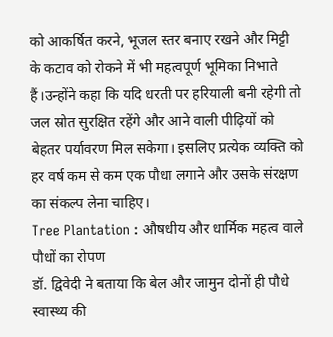को आकर्षित करने, भूजल स्तर बनाए रखने और मिट्टी के कटाव को रोकने में भी महत्वपूर्ण भूमिका निभाते हैं।उन्होंने कहा कि यदि धरती पर हरियाली बनी रहेगी तो जल स्रोत सुरक्षित रहेंगे और आने वाली पीढ़ियों को बेहतर पर्यावरण मिल सकेगा। इसलिए प्रत्येक व्यक्ति को हर वर्ष कम से कम एक पौधा लगाने और उसके संरक्षण का संकल्प लेना चाहिए।
Tree Plantation : औषधीय और धार्मिक महत्व वाले पौधों का रोपण
डॉ. द्विवेदी ने बताया कि बेल और जामुन दोनों ही पौधे स्वास्थ्य की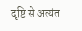दृष्टि से अत्यंत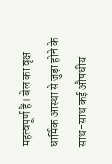महत्वपूर्ण हैं। बेल का वृक्ष धार्मिक आस्था से जुड़ा होने के साथ-साथ कई औषधीय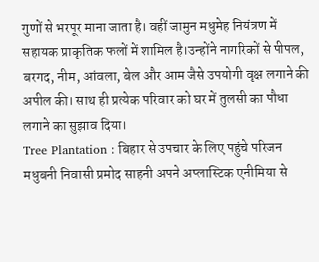गुणों से भरपूर माना जाता है। वहीं जामुन मधुमेह नियंत्रण में सहायक प्राकृतिक फलों में शामिल है।उन्होंने नागरिकों से पीपल, बरगद, नीम, आंवला, बेल और आम जैसे उपयोगी वृक्ष लगाने की अपील की। साथ ही प्रत्येक परिवार को घर में तुलसी का पौधा लगाने का सुझाव दिया।
Tree Plantation : बिहार से उपचार के लिए पहुंचे परिजन
मधुबनी निवासी प्रमोद साहनी अपने अप्लास्टिक एनीमिया से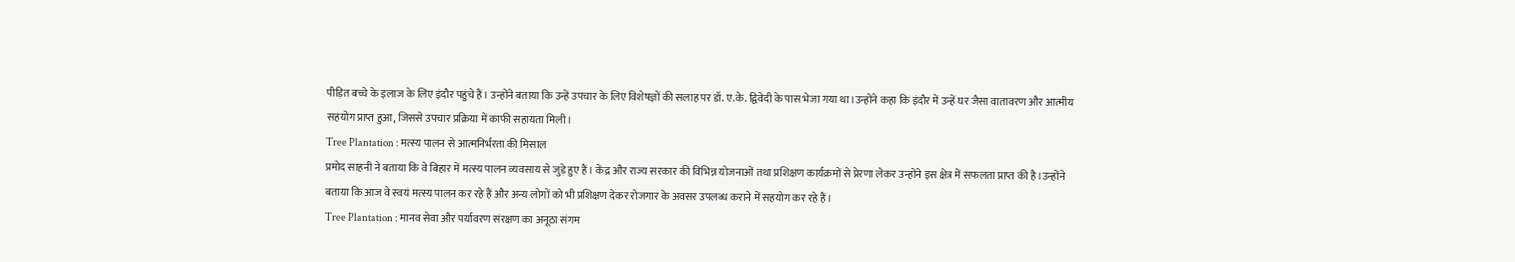पीड़ित बच्चे के इलाज के लिए इंदौर पहुंचे हैं। उन्होंने बताया कि उन्हें उपचार के लिए विशेषज्ञों की सलाह पर डॉ. ए.के. द्विवेदी के पास भेजा गया था।उन्होंने कहा कि इंदौर में उन्हें घर जैसा वातावरण और आत्मीय सहयोग प्राप्त हुआ, जिससे उपचार प्रक्रिया में काफी सहायता मिली।
Tree Plantation : मत्स्य पालन से आत्मनिर्भरता की मिसाल
प्रमोद साहनी ने बताया कि वे बिहार में मत्स्य पालन व्यवसाय से जुड़े हुए हैं। केंद्र और राज्य सरकार की विभिन्न योजनाओं तथा प्रशिक्षण कार्यक्रमों से प्रेरणा लेकर उन्होंने इस क्षेत्र में सफलता प्राप्त की है।उन्होंने बताया कि आज वे स्वयं मत्स्य पालन कर रहे हैं और अन्य लोगों को भी प्रशिक्षण देकर रोजगार के अवसर उपलब्ध कराने में सहयोग कर रहे हैं।
Tree Plantation : मानव सेवा और पर्यावरण संरक्षण का अनूठा संगम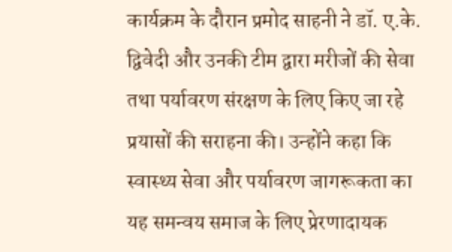कार्यक्रम के दौरान प्रमोद साहनी ने डॉ. ए.के. द्विवेदी और उनकी टीम द्वारा मरीजों की सेवा तथा पर्यावरण संरक्षण के लिए किए जा रहे प्रयासों की सराहना की। उन्होंने कहा कि स्वास्थ्य सेवा और पर्यावरण जागरूकता का यह समन्वय समाज के लिए प्रेरणादायक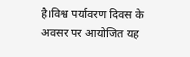है।विश्व पर्यावरण दिवस के अवसर पर आयोजित यह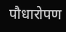पौधारोपण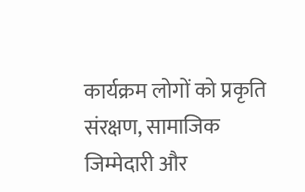कार्यक्रम लोगों को प्रकृति संरक्षण, सामाजिक जिम्मेदारी और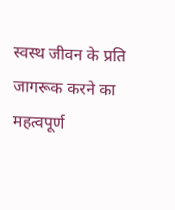स्वस्थ जीवन के प्रति जागरूक करने का महत्वपूर्ण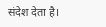संदेश देता है।